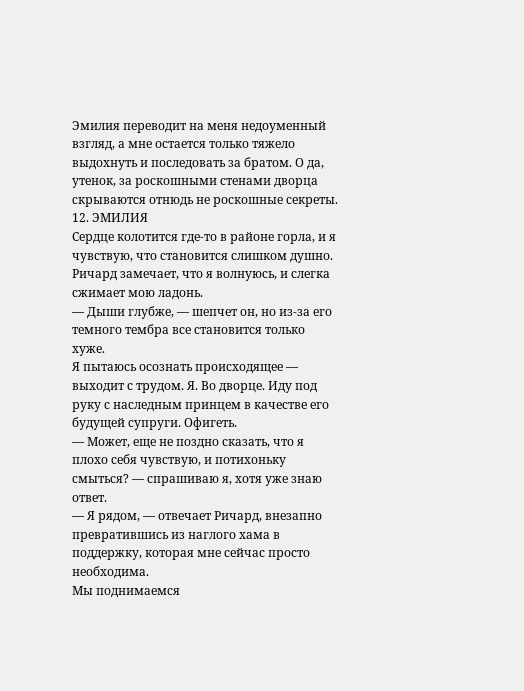Эмилия переводит на меня недоуменный взгляд, а мне остается только тяжело выдохнуть и последовать за братом. О да, утенок, за роскошными стенами дворца скрываются отнюдь не роскошные секреты.
12. ЭМИЛИЯ
Сердце колотится где-то в районе горла, и я чувствую, что становится слишком душно. Ричард замечает, что я волнуюсь, и слегка сжимает мою ладонь.
— Дыши глубже, — шепчет он, но из-за его темного тембра все становится только хуже.
Я пытаюсь осознать происходящее — выходит с трудом. Я. Во дворце. Иду под руку с наследным принцем в качестве его будущей супруги. Офигеть.
— Может, еще не поздно сказать, что я плохо себя чувствую, и потихоньку смыться? — спрашиваю я, хотя уже знаю ответ.
— Я рядом, — отвечает Ричард, внезапно превратившись из наглого хама в поддержку, которая мне сейчас просто необходима.
Мы поднимаемся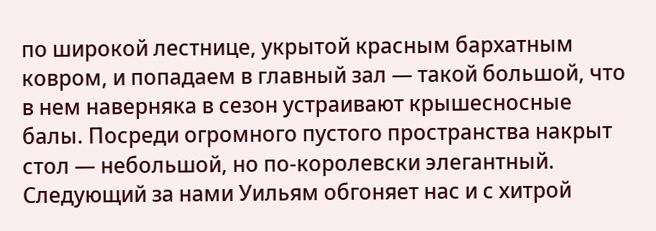по широкой лестнице, укрытой красным бархатным ковром, и попадаем в главный зал — такой большой, что в нем наверняка в сезон устраивают крышесносные балы. Посреди огромного пустого пространства накрыт стол — небольшой, но по-королевски элегантный.
Следующий за нами Уильям обгоняет нас и с хитрой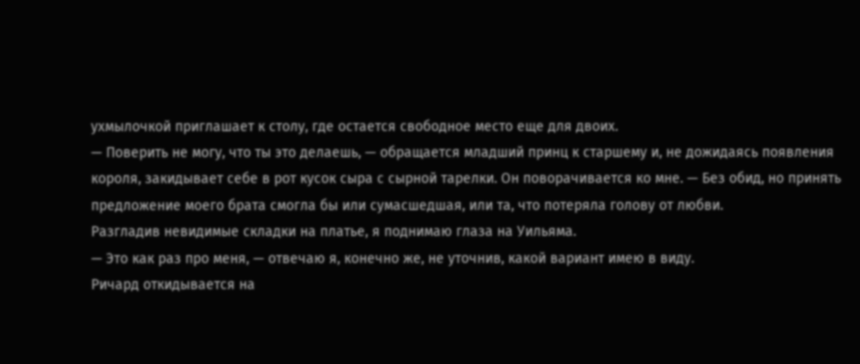ухмылочкой приглашает к столу, где остается свободное место еще для двоих.
— Поверить не могу, что ты это делаешь, — обращается младший принц к старшему и, не дожидаясь появления короля, закидывает себе в рот кусок сыра с сырной тарелки. Он поворачивается ко мне. — Без обид, но принять предложение моего брата смогла бы или сумасшедшая, или та, что потеряла голову от любви.
Разгладив невидимые складки на платье, я поднимаю глаза на Уильяма.
— Это как раз про меня, — отвечаю я, конечно же, не уточнив, какой вариант имею в виду.
Ричард откидывается на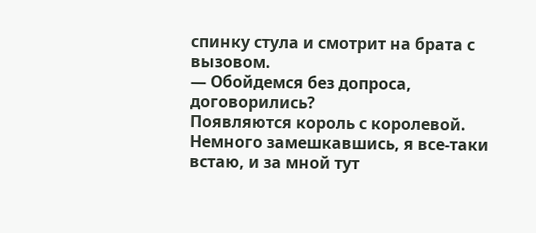спинку стула и смотрит на брата с вызовом.
— Обойдемся без допроса, договорились?
Появляются король с королевой. Немного замешкавшись, я все-таки встаю, и за мной тут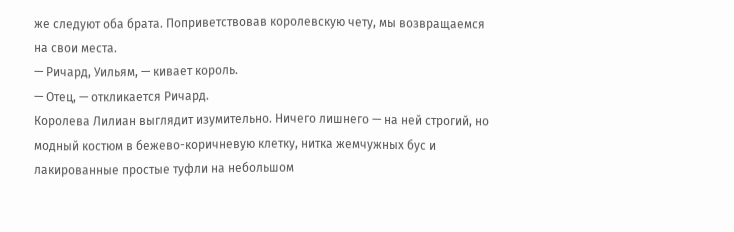же следуют оба брата. Поприветствовав королевскую чету, мы возвращаемся на свои места.
— Ричард, Уильям, — кивает король.
— Отец, — откликается Ричард.
Королева Лилиан выглядит изумительно. Ничего лишнего — на ней строгий, но модный костюм в бежево-коричневую клетку, нитка жемчужных бус и лакированные простые туфли на небольшом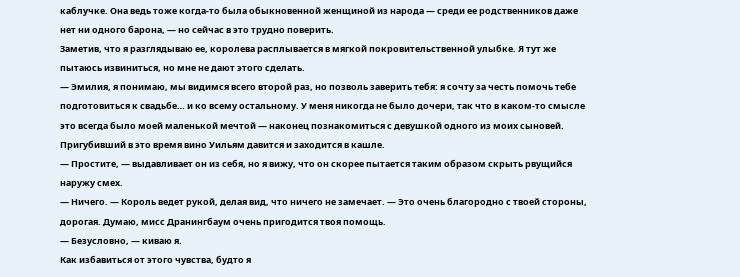каблучке. Она ведь тоже когда-то была обыкновенной женщиной из народа — среди ее родственников даже нет ни одного барона, — но сейчас в это трудно поверить.
Заметив, что я разглядываю ее, королева расплывается в мягкой покровительственной улыбке. Я тут же пытаюсь извиниться, но мне не дают этого сделать.
— Эмилия, я понимаю, мы видимся всего второй раз, но позволь заверить тебя: я сочту за честь помочь тебе подготовиться к свадьбе… и ко всему остальному. У меня никогда не было дочери, так что в каком-то смысле это всегда было моей маленькой мечтой — наконец познакомиться с девушкой одного из моих сыновей.
Пригубивший в это время вино Уильям давится и заходится в кашле.
— Простите, — выдавливает он из себя, но я вижу, что он скорее пытается таким образом скрыть рвущийся наружу смех.
— Ничего. — Король ведет рукой, делая вид, что ничего не замечает. — Это очень благородно с твоей стороны, дорогая. Думаю, мисс Дранингбаум очень пригодится твоя помощь.
— Безусловно, — киваю я.
Как избавиться от этого чувства, будто я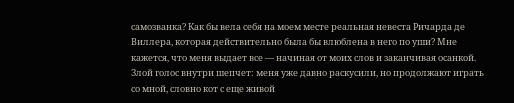самозванка? Как бы вела себя на моем месте реальная невеста Ричарда де Виллера, которая действительно была бы влюблена в него по уши? Мне кажется, что меня выдает все — начиная от моих слов и заканчивая осанкой. Злой голос внутри шепчет: меня уже давно раскусили, но продолжают играть со мной, словно кот с еще живой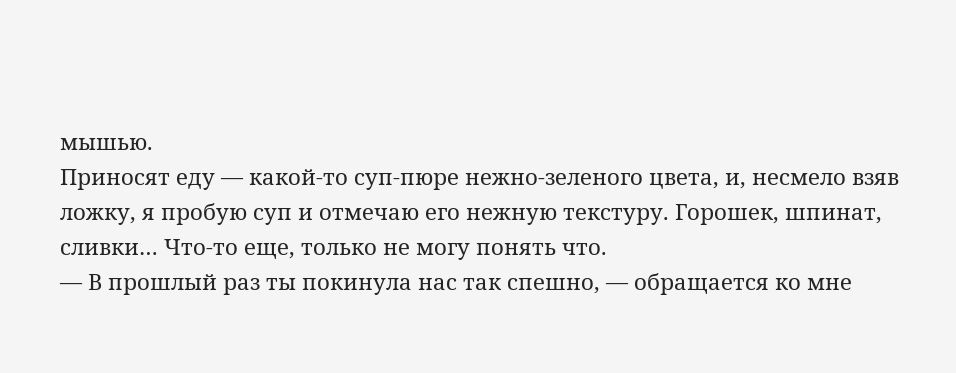мышью.
Приносят еду — какой-то суп-пюре нежно-зеленого цвета, и, несмело взяв ложку, я пробую суп и отмечаю его нежную текстуру. Горошек, шпинат, сливки… Что-то еще, только не могу понять что.
— В прошлый раз ты покинула нас так спешно, — обращается ко мне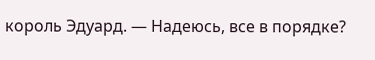король Эдуард. — Надеюсь, все в порядке?